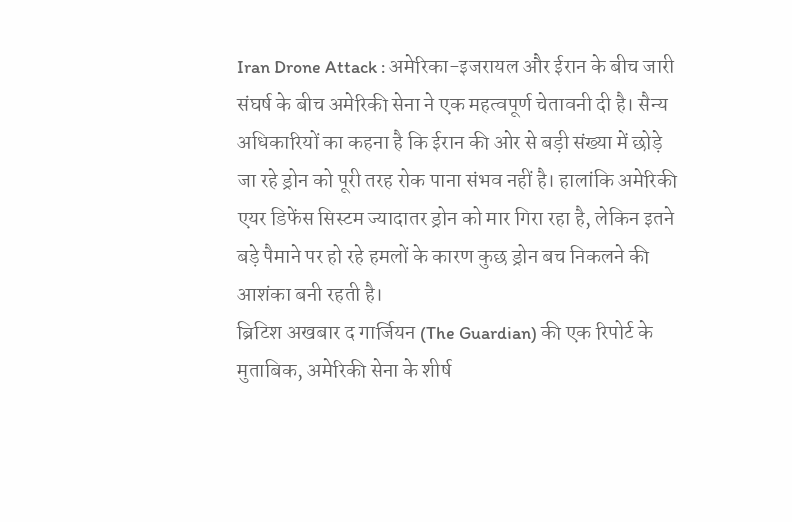Iran Drone Attack : अमेरिका-इजरायल और ईरान के बीच जारी संघर्ष के बीच अमेरिकी सेना ने एक महत्वपूर्ण चेतावनी दी है। सैन्य अधिकारियों का कहना है कि ईरान की ओर से बड़ी संख्या में छोड़े जा रहे ड्रोन को पूरी तरह रोक पाना संभव नहीं है। हालांकि अमेरिकी एयर डिफेंस सिस्टम ज्यादातर ड्रोन को मार गिरा रहा है, लेकिन इतने बड़े पैमाने पर हो रहे हमलों के कारण कुछ ड्रोन बच निकलने की आशंका बनी रहती है।
ब्रिटिश अखबार द गार्जियन (The Guardian) की एक रिपोर्ट के मुताबिक, अमेरिकी सेना के शीर्ष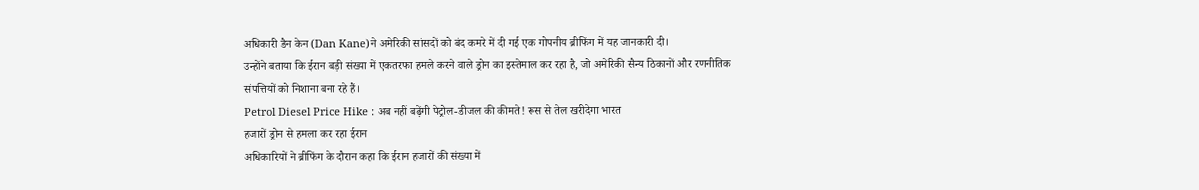अधिकारी डैन केन (Dan Kane)ने अमेरिकी सांसदों को बंद कमरे में दी गई एक गोपनीय ब्रीफिंग में यह जानकारी दी।
उन्होंने बताया कि ईरान बड़ी संख्या में एकतरफा हमले करने वाले ड्रोन का इस्तेमाल कर रहा है, जो अमेरिकी सैन्य ठिकानों और रणनीतिक संपत्तियों को निशाना बना रहे हैं।
Petrol Diesel Price Hike : अब नहीं बढ़ेंगी पेट्रोल-डीजल की कीमते! रूस से तेल खरीदेगा भारत
हजारों ड्रोन से हमला कर रहा ईरान
अधिकारियों ने ब्रीफिंग के दौरान कहा कि ईरान हजारों की संख्या में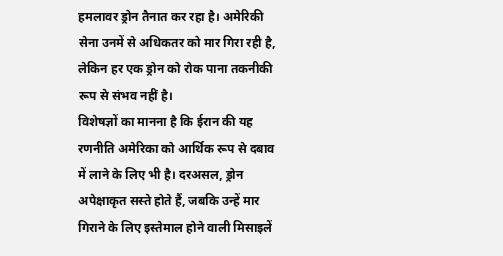हमलावर ड्रोन तैनात कर रहा है। अमेरिकी सेना उनमें से अधिकतर को मार गिरा रही है, लेकिन हर एक ड्रोन को रोक पाना तकनीकी रूप से संभव नहीं है।
विशेषज्ञों का मानना है कि ईरान की यह रणनीति अमेरिका को आर्थिक रूप से दबाव में लाने के लिए भी है। दरअसल, ड्रोन अपेक्षाकृत सस्ते होते हैं, जबकि उन्हें मार गिराने के लिए इस्तेमाल होने वाली मिसाइलें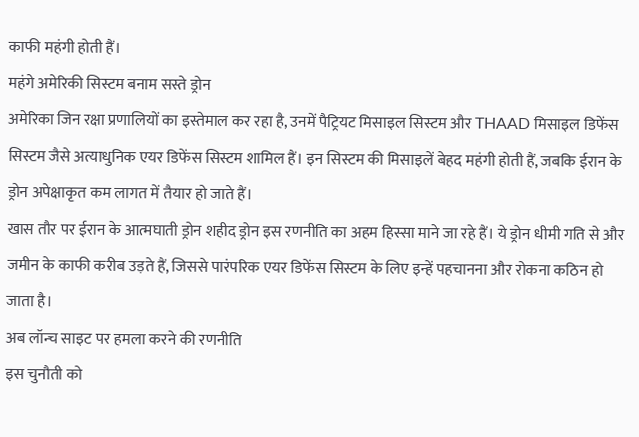काफी महंगी होती हैं।
महंगे अमेरिकी सिस्टम बनाम सस्ते ड्रोन
अमेरिका जिन रक्षा प्रणालियों का इस्तेमाल कर रहा है, उनमें पैट्रियट मिसाइल सिस्टम और THAAD मिसाइल डिफेंस सिस्टम जैसे अत्याधुनिक एयर डिफेंस सिस्टम शामिल हैं। इन सिस्टम की मिसाइलें बेहद महंगी होती हैं, जबकि ईरान के ड्रोन अपेक्षाकृत कम लागत में तैयार हो जाते हैं।
खास तौर पर ईरान के आत्मघाती ड्रोन शहीद ड्रोन इस रणनीति का अहम हिस्सा माने जा रहे हैं। ये ड्रोन धीमी गति से और जमीन के काफी करीब उड़ते हैं, जिससे पारंपरिक एयर डिफेंस सिस्टम के लिए इन्हें पहचानना और रोकना कठिन हो जाता है।
अब लॉन्च साइट पर हमला करने की रणनीति
इस चुनौती को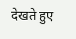देखते हुए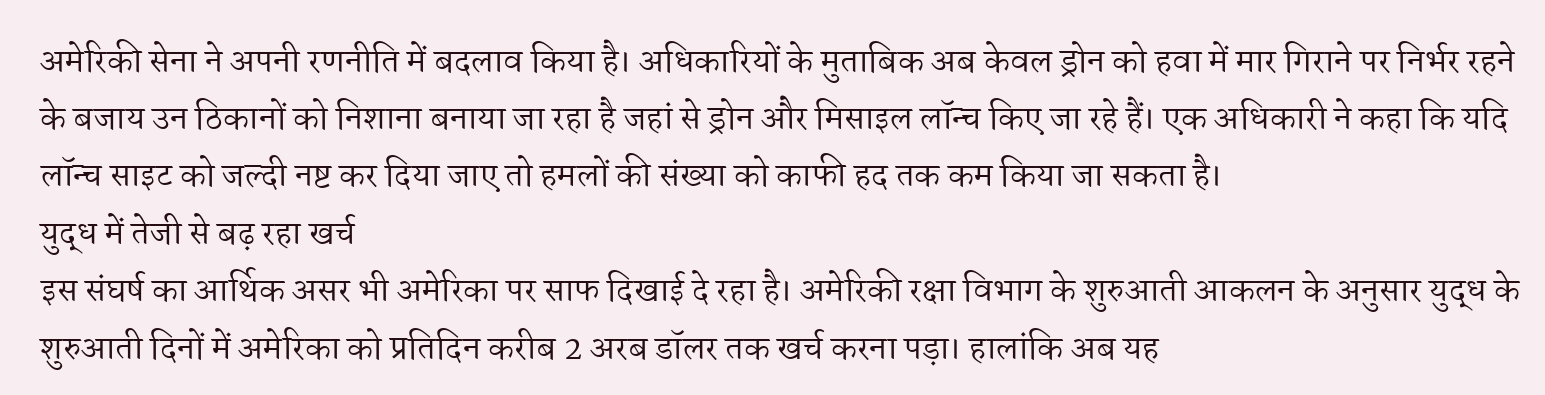अमेरिकी सेना ने अपनी रणनीति में बदलाव किया है। अधिकारियों के मुताबिक अब केवल ड्रोन को हवा में मार गिराने पर निर्भर रहने के बजाय उन ठिकानों को निशाना बनाया जा रहा है जहां से ड्रोन और मिसाइल लॉन्च किए जा रहे हैं। एक अधिकारी ने कहा कि यदि लॉन्च साइट को जल्दी नष्ट कर दिया जाए तो हमलों की संख्या को काफी हद तक कम किया जा सकता है।
युद्ध में तेजी से बढ़ रहा खर्च
इस संघर्ष का आर्थिक असर भी अमेरिका पर साफ दिखाई दे रहा है। अमेरिकी रक्षा विभाग के शुरुआती आकलन के अनुसार युद्ध के शुरुआती दिनों में अमेरिका को प्रतिदिन करीब 2 अरब डॉलर तक खर्च करना पड़ा। हालांकि अब यह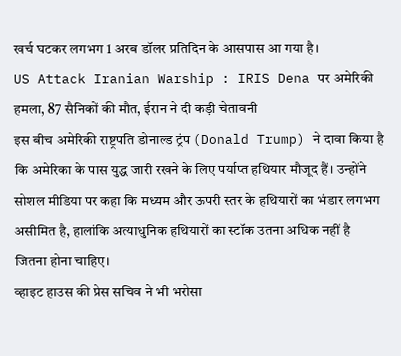खर्च घटकर लगभग 1 अरब डॉलर प्रतिदिन के आसपास आ गया है।
US Attack Iranian Warship : IRIS Dena पर अमेरिकी हमला, 87 सैनिकों की मौत, ईरान ने दी कड़ी चेतावनी
इस बीच अमेरिकी राष्ट्रपति डोनाल्ड ट्रंप (Donald Trump) ने दावा किया है कि अमेरिका के पास युद्ध जारी रखने के लिए पर्याप्त हथियार मौजूद हैं। उन्होंने सोशल मीडिया पर कहा कि मध्यम और ऊपरी स्तर के हथियारों का भंडार लगभग असीमित है, हालांकि अत्याधुनिक हथियारों का स्टॉक उतना अधिक नहीं है जितना होना चाहिए।
व्हाइट हाउस की प्रेस सचिव ने भी भरोसा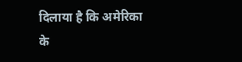दिलाया है कि अमेरिका के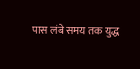पास लंबे समय तक युद्ध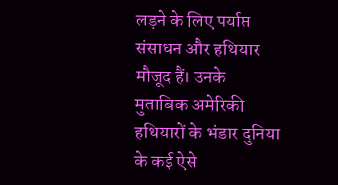लड़ने के लिए पर्याप्त संसाधन और हथियार मौजूद हैं। उनके मुताबिक अमेरिकी हथियारों के भंडार दुनिया के कई ऐसे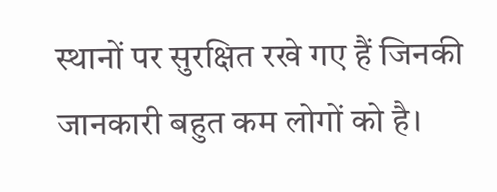स्थानों पर सुरक्षित रखे गए हैं जिनकी जानकारी बहुत कम लोगों को है।